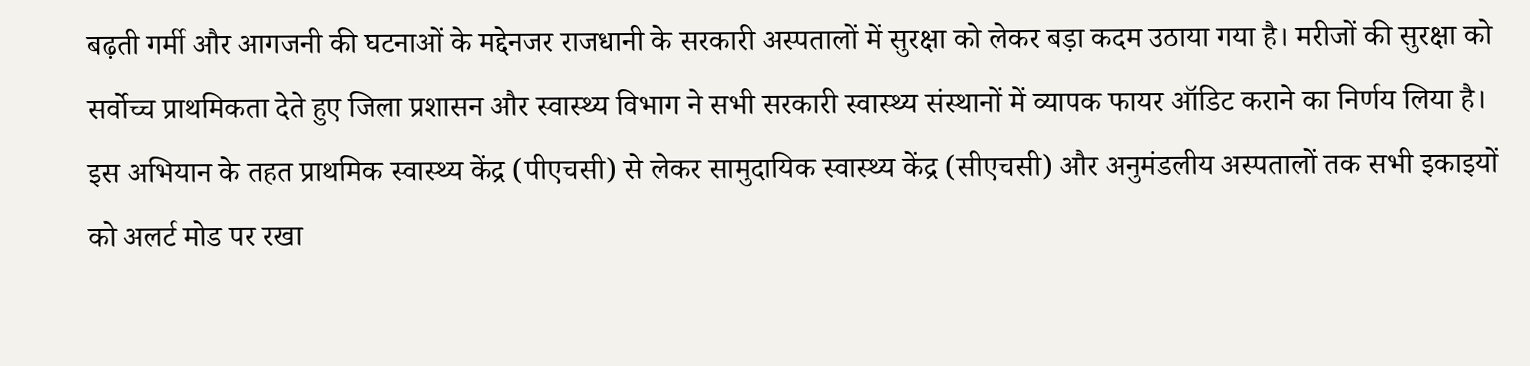बढ़ती गर्मी और आगजनी की घटनाओं के मद्देनजर राजधानी के सरकारी अस्पतालों में सुरक्षा को लेकर बड़ा कदम उठाया गया है। मरीजों की सुरक्षा को सर्वोच्च प्राथमिकता देते हुए जिला प्रशासन और स्वास्थ्य विभाग ने सभी सरकारी स्वास्थ्य संस्थानों में व्यापक फायर ऑडिट कराने का निर्णय लिया है। इस अभियान के तहत प्राथमिक स्वास्थ्य केंद्र (पीएचसी) से लेकर सामुदायिक स्वास्थ्य केंद्र (सीएचसी) और अनुमंडलीय अस्पतालों तक सभी इकाइयों को अलर्ट मोड पर रखा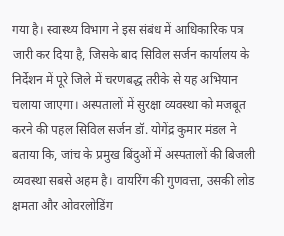गया है। स्वास्थ्य विभाग ने इस संबंध में आधिकारिक पत्र जारी कर दिया है, जिसके बाद सिविल सर्जन कार्यालय के निर्देशन में पूरे जिले में चरणबद्ध तरीके से यह अभियान चलाया जाएगा। अस्पतालों में सुरक्षा व्यवस्था को मजबूत करने की पहल सिविल सर्जन डॉ. योगेंद्र कुमार मंडल ने बताया कि, जांच के प्रमुख बिंदुओं में अस्पतालों की बिजली व्यवस्था सबसे अहम है। वायरिंग की गुणवत्ता, उसकी लोड क्षमता और ओवरलोडिंग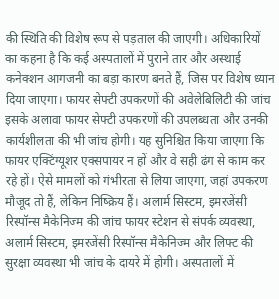की स्थिति की विशेष रूप से पड़ताल की जाएगी। अधिकारियों का कहना है कि कई अस्पतालों में पुराने तार और अस्थाई कनेक्शन आगजनी का बड़ा कारण बनते हैं, जिस पर विशेष ध्यान दिया जाएगा। फायर सेफ्टी उपकरणों की अवेलेबिलिटी की जांच इसके अलावा फायर सेफ्टी उपकरणों की उपलब्धता और उनकी कार्यशीलता की भी जांच होगी। यह सुनिश्चित किया जाएगा कि फायर एक्टिंग्यूशर एक्सपायर न हों और वे सही ढंग से काम कर रहे हों। ऐसे मामलों को गंभीरता से लिया जाएगा, जहां उपकरण मौजूद तो हैं, लेकिन निष्क्रिय हैं। अलार्म सिस्टम, इमरजेंसी रिस्पॉन्स मैकेनिज्म की जांच फायर स्टेशन से संपर्क व्यवस्था, अलार्म सिस्टम, इमरजेंसी रिस्पॉन्स मैकेनिज्म और लिफ्ट की सुरक्षा व्यवस्था भी जांच के दायरे में होगी। अस्पतालों में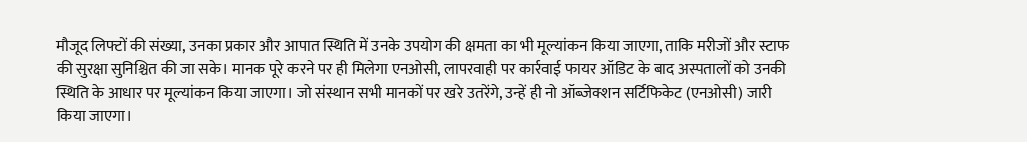मौजूद लिफ्टों की संख्या, उनका प्रकार और आपात स्थिति में उनके उपयोग की क्षमता का भी मूल्यांकन किया जाएगा, ताकि मरीजों और स्टाफ की सुरक्षा सुनिश्चित की जा सके। मानक पूरे करने पर ही मिलेगा एनओसी, लापरवाही पर कार्रवाई फायर ऑडिट के बाद अस्पतालों को उनकी स्थिति के आधार पर मूल्यांकन किया जाएगा। जो संस्थान सभी मानकों पर खरे उतरेंगे, उन्हें ही नो ऑब्जेक्शन सर्टिफिकेट (एनओसी) जारी किया जाएगा।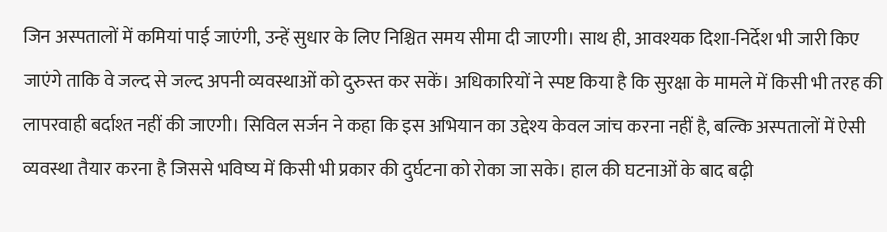जिन अस्पतालों में कमियां पाई जाएंगी, उन्हें सुधार के लिए निश्चित समय सीमा दी जाएगी। साथ ही, आवश्यक दिशा-निर्देश भी जारी किए जाएंगे ताकि वे जल्द से जल्द अपनी व्यवस्थाओं को दुरुस्त कर सकें। अधिकारियों ने स्पष्ट किया है कि सुरक्षा के मामले में किसी भी तरह की लापरवाही बर्दाश्त नहीं की जाएगी। सिविल सर्जन ने कहा कि इस अभियान का उद्देश्य केवल जांच करना नहीं है, बल्कि अस्पतालों में ऐसी व्यवस्था तैयार करना है जिससे भविष्य में किसी भी प्रकार की दुर्घटना को रोका जा सके। हाल की घटनाओं के बाद बढ़ी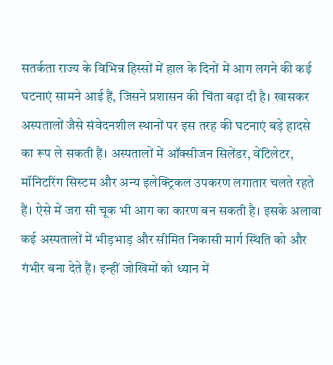सतर्कता राज्य के विभिन्न हिस्सों में हाल के दिनों में आग लगने की कई घटनाएं सामने आई हैं, जिसने प्रशासन की चिंता बढ़ा दी है। खासकर अस्पतालों जैसे संवेदनशील स्थानों पर इस तरह की घटनाएं बड़े हादसे का रूप ले सकती हैं। अस्पतालों में ऑक्सीजन सिलेंडर, वेंटिलेटर, मॉनिटरिंग सिस्टम और अन्य इलेक्ट्रिकल उपकरण लगातार चलते रहते हैं। ऐसे में जरा सी चूक भी आग का कारण बन सकती है। इसके अलावा कई अस्पतालों में भीड़भाड़ और सीमित निकासी मार्ग स्थिति को और गंभीर बना देते हैं। इन्हीं जोखिमों को ध्यान में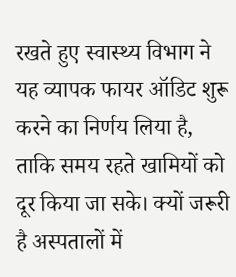रखते हुए स्वास्थ्य विभाग ने यह व्यापक फायर ऑडिट शुरू करने का निर्णय लिया है, ताकि समय रहते खामियों को दूर किया जा सके। क्यों जरूरी है अस्पतालों में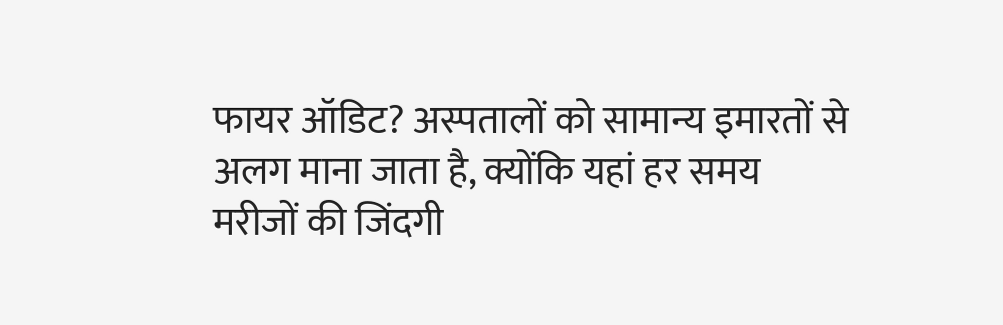फायर ऑडिट? अस्पतालों को सामान्य इमारतों से अलग माना जाता है, क्योंकि यहां हर समय मरीजों की जिंदगी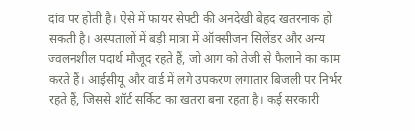दांव पर होती है। ऐसे में फायर सेफ्टी की अनदेखी बेहद खतरनाक हो सकती है। अस्पतालों में बड़ी मात्रा में ऑक्सीजन सिलेंडर और अन्य ज्वलनशील पदार्थ मौजूद रहते हैं, जो आग को तेजी से फैलाने का काम करते हैं। आईसीयू और वार्ड में लगे उपकरण लगातार बिजली पर निर्भर रहते हैं, जिससे शॉर्ट सर्किट का खतरा बना रहता है। कई सरकारी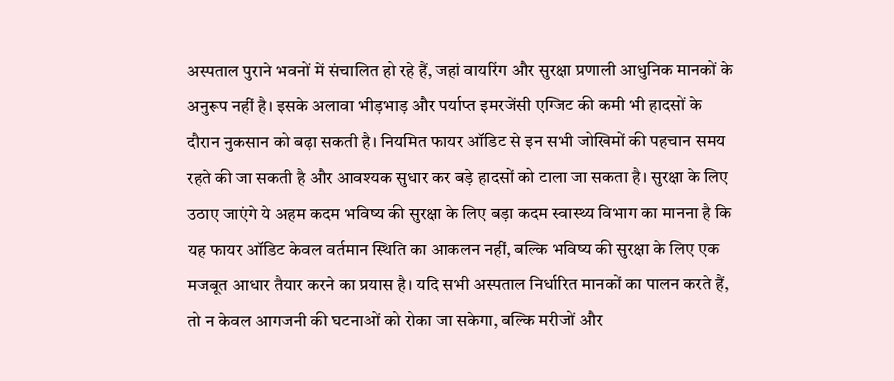अस्पताल पुराने भवनों में संचालित हो रहे हैं, जहां वायरिंग और सुरक्षा प्रणाली आधुनिक मानकों के अनुरूप नहीं है। इसके अलावा भीड़भाड़ और पर्याप्त इमरजेंसी एग्जिट की कमी भी हादसों के दौरान नुकसान को बढ़ा सकती है। नियमित फायर ऑडिट से इन सभी जोखिमों की पहचान समय रहते की जा सकती है और आवश्यक सुधार कर बड़े हादसों को टाला जा सकता है। सुरक्षा के लिए उठाए जाएंगे ये अहम कदम भविष्य की सुरक्षा के लिए बड़ा कदम स्वास्थ्य विभाग का मानना है कि यह फायर ऑडिट केवल वर्तमान स्थिति का आकलन नहीं, बल्कि भविष्य की सुरक्षा के लिए एक मजबूत आधार तैयार करने का प्रयास है। यदि सभी अस्पताल निर्धारित मानकों का पालन करते हैं, तो न केवल आगजनी की घटनाओं को रोका जा सकेगा, बल्कि मरीजों और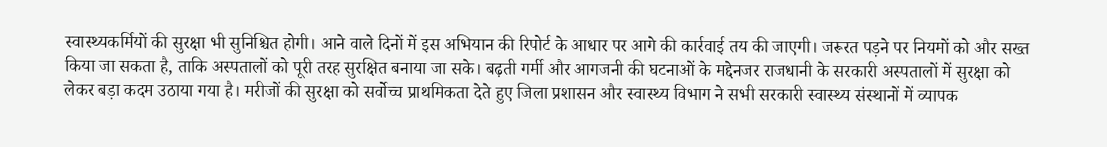स्वास्थ्यकर्मियों की सुरक्षा भी सुनिश्चित होगी। आने वाले दिनों में इस अभियान की रिपोर्ट के आधार पर आगे की कार्रवाई तय की जाएगी। जरूरत पड़ने पर नियमों को और सख्त किया जा सकता है, ताकि अस्पतालों को पूरी तरह सुरक्षित बनाया जा सके। बढ़ती गर्मी और आगजनी की घटनाओं के मद्देनजर राजधानी के सरकारी अस्पतालों में सुरक्षा को लेकर बड़ा कदम उठाया गया है। मरीजों की सुरक्षा को सर्वोच्च प्राथमिकता देते हुए जिला प्रशासन और स्वास्थ्य विभाग ने सभी सरकारी स्वास्थ्य संस्थानों में व्यापक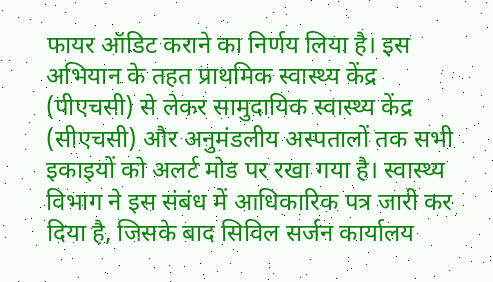फायर ऑडिट कराने का निर्णय लिया है। इस अभियान के तहत प्राथमिक स्वास्थ्य केंद्र (पीएचसी) से लेकर सामुदायिक स्वास्थ्य केंद्र (सीएचसी) और अनुमंडलीय अस्पतालों तक सभी इकाइयों को अलर्ट मोड पर रखा गया है। स्वास्थ्य विभाग ने इस संबंध में आधिकारिक पत्र जारी कर दिया है, जिसके बाद सिविल सर्जन कार्यालय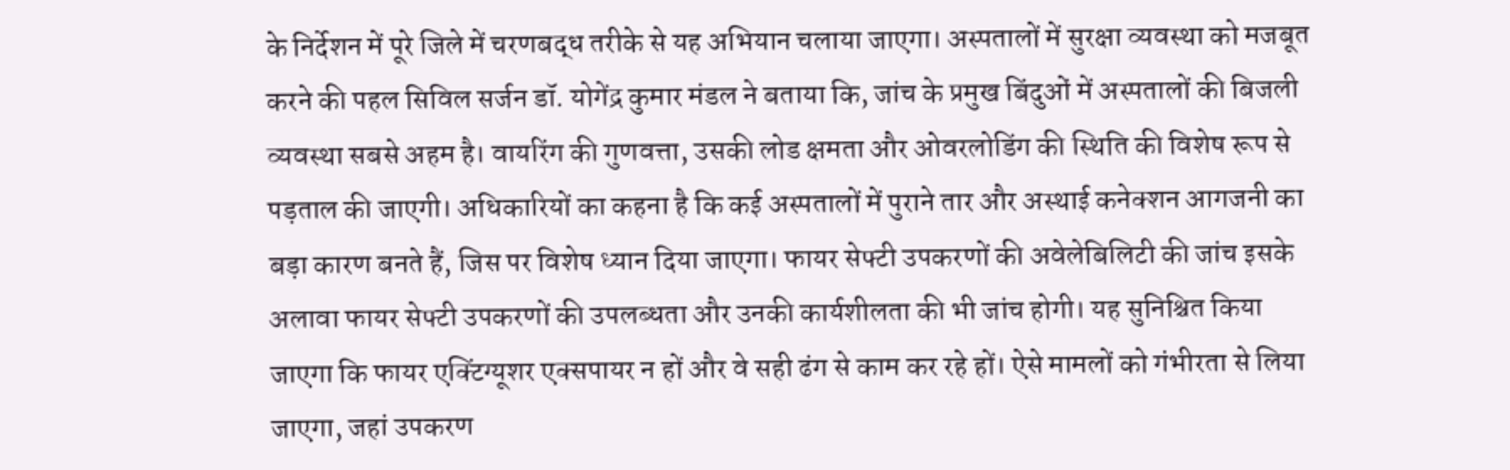के निर्देशन में पूरे जिले में चरणबद्ध तरीके से यह अभियान चलाया जाएगा। अस्पतालों में सुरक्षा व्यवस्था को मजबूत करने की पहल सिविल सर्जन डॉ. योगेंद्र कुमार मंडल ने बताया कि, जांच के प्रमुख बिंदुओं में अस्पतालों की बिजली व्यवस्था सबसे अहम है। वायरिंग की गुणवत्ता, उसकी लोड क्षमता और ओवरलोडिंग की स्थिति की विशेष रूप से पड़ताल की जाएगी। अधिकारियों का कहना है कि कई अस्पतालों में पुराने तार और अस्थाई कनेक्शन आगजनी का बड़ा कारण बनते हैं, जिस पर विशेष ध्यान दिया जाएगा। फायर सेफ्टी उपकरणों की अवेलेबिलिटी की जांच इसके अलावा फायर सेफ्टी उपकरणों की उपलब्धता और उनकी कार्यशीलता की भी जांच होगी। यह सुनिश्चित किया जाएगा कि फायर एक्टिंग्यूशर एक्सपायर न हों और वे सही ढंग से काम कर रहे हों। ऐसे मामलों को गंभीरता से लिया जाएगा, जहां उपकरण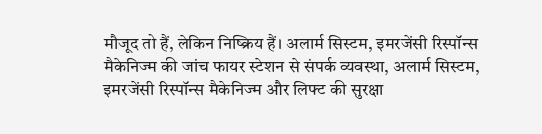मौजूद तो हैं, लेकिन निष्क्रिय हैं। अलार्म सिस्टम, इमरजेंसी रिस्पॉन्स मैकेनिज्म की जांच फायर स्टेशन से संपर्क व्यवस्था, अलार्म सिस्टम, इमरजेंसी रिस्पॉन्स मैकेनिज्म और लिफ्ट की सुरक्षा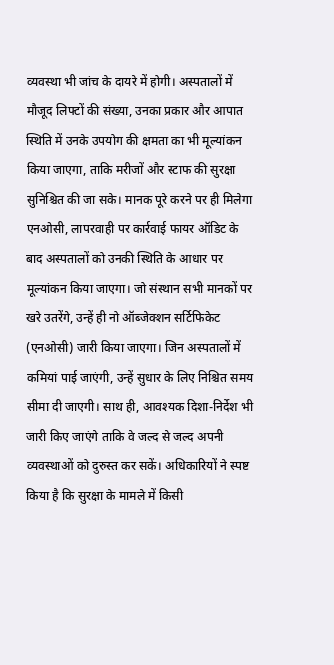व्यवस्था भी जांच के दायरे में होगी। अस्पतालों में मौजूद लिफ्टों की संख्या, उनका प्रकार और आपात स्थिति में उनके उपयोग की क्षमता का भी मूल्यांकन किया जाएगा, ताकि मरीजों और स्टाफ की सुरक्षा सुनिश्चित की जा सके। मानक पूरे करने पर ही मिलेगा एनओसी, लापरवाही पर कार्रवाई फायर ऑडिट के बाद अस्पतालों को उनकी स्थिति के आधार पर मूल्यांकन किया जाएगा। जो संस्थान सभी मानकों पर खरे उतरेंगे, उन्हें ही नो ऑब्जेक्शन सर्टिफिकेट (एनओसी) जारी किया जाएगा। जिन अस्पतालों में कमियां पाई जाएंगी, उन्हें सुधार के लिए निश्चित समय सीमा दी जाएगी। साथ ही, आवश्यक दिशा-निर्देश भी जारी किए जाएंगे ताकि वे जल्द से जल्द अपनी व्यवस्थाओं को दुरुस्त कर सकें। अधिकारियों ने स्पष्ट किया है कि सुरक्षा के मामले में किसी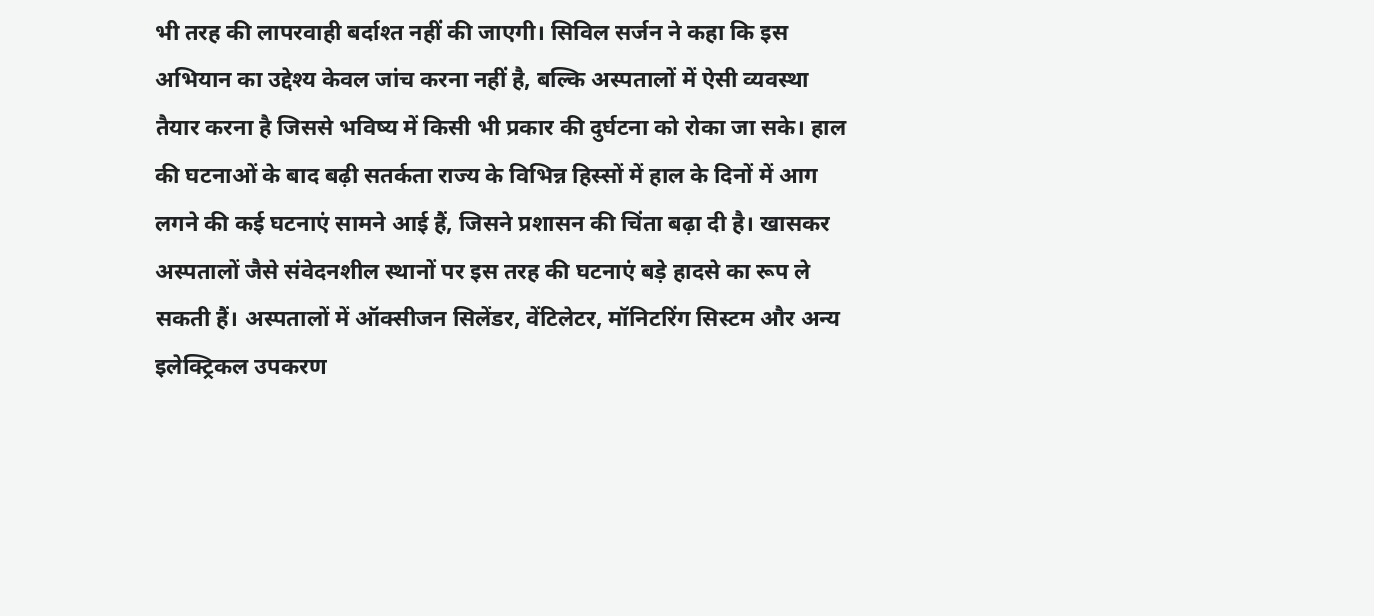भी तरह की लापरवाही बर्दाश्त नहीं की जाएगी। सिविल सर्जन ने कहा कि इस अभियान का उद्देश्य केवल जांच करना नहीं है, बल्कि अस्पतालों में ऐसी व्यवस्था तैयार करना है जिससे भविष्य में किसी भी प्रकार की दुर्घटना को रोका जा सके। हाल की घटनाओं के बाद बढ़ी सतर्कता राज्य के विभिन्न हिस्सों में हाल के दिनों में आग लगने की कई घटनाएं सामने आई हैं, जिसने प्रशासन की चिंता बढ़ा दी है। खासकर अस्पतालों जैसे संवेदनशील स्थानों पर इस तरह की घटनाएं बड़े हादसे का रूप ले सकती हैं। अस्पतालों में ऑक्सीजन सिलेंडर, वेंटिलेटर, मॉनिटरिंग सिस्टम और अन्य इलेक्ट्रिकल उपकरण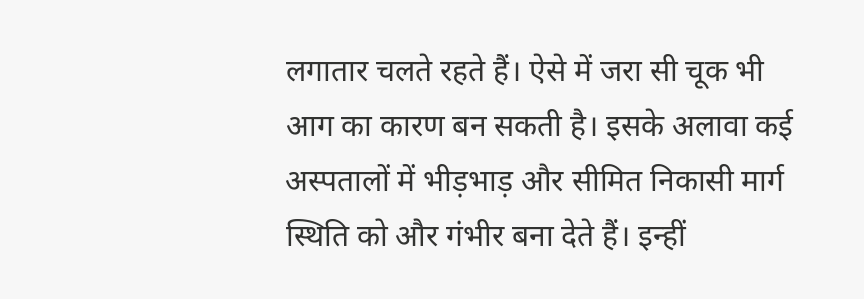लगातार चलते रहते हैं। ऐसे में जरा सी चूक भी आग का कारण बन सकती है। इसके अलावा कई अस्पतालों में भीड़भाड़ और सीमित निकासी मार्ग स्थिति को और गंभीर बना देते हैं। इन्हीं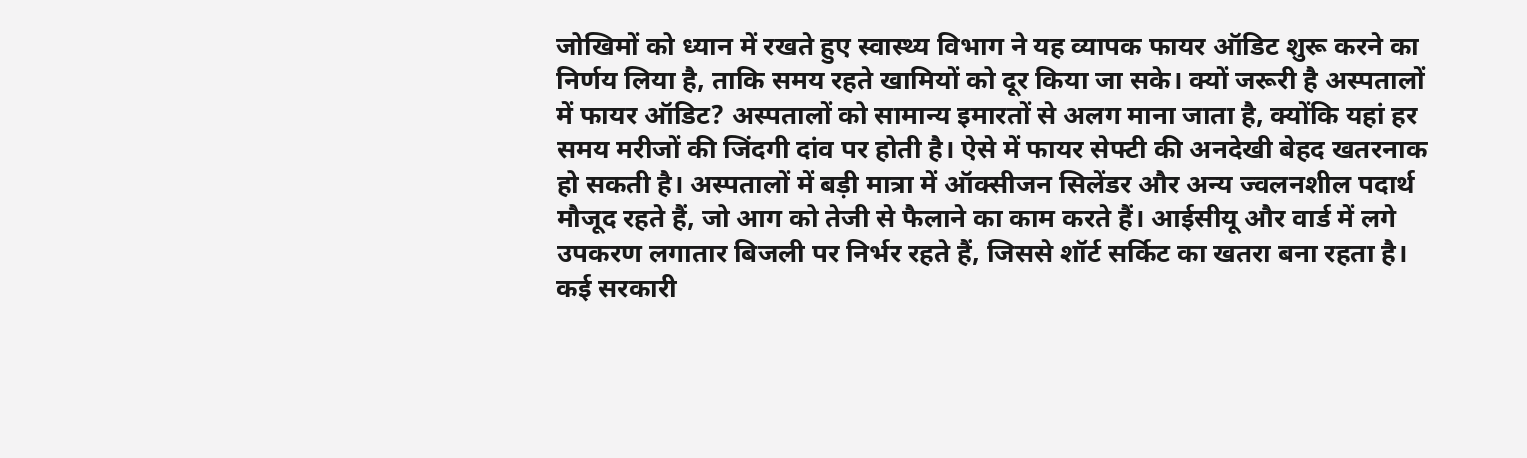जोखिमों को ध्यान में रखते हुए स्वास्थ्य विभाग ने यह व्यापक फायर ऑडिट शुरू करने का निर्णय लिया है, ताकि समय रहते खामियों को दूर किया जा सके। क्यों जरूरी है अस्पतालों में फायर ऑडिट? अस्पतालों को सामान्य इमारतों से अलग माना जाता है, क्योंकि यहां हर समय मरीजों की जिंदगी दांव पर होती है। ऐसे में फायर सेफ्टी की अनदेखी बेहद खतरनाक हो सकती है। अस्पतालों में बड़ी मात्रा में ऑक्सीजन सिलेंडर और अन्य ज्वलनशील पदार्थ मौजूद रहते हैं, जो आग को तेजी से फैलाने का काम करते हैं। आईसीयू और वार्ड में लगे उपकरण लगातार बिजली पर निर्भर रहते हैं, जिससे शॉर्ट सर्किट का खतरा बना रहता है। कई सरकारी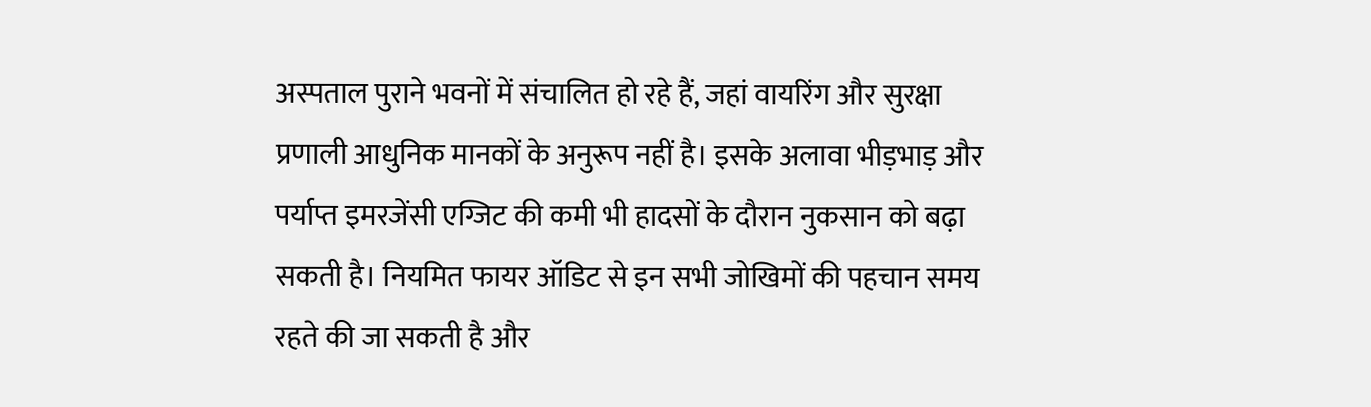अस्पताल पुराने भवनों में संचालित हो रहे हैं, जहां वायरिंग और सुरक्षा प्रणाली आधुनिक मानकों के अनुरूप नहीं है। इसके अलावा भीड़भाड़ और पर्याप्त इमरजेंसी एग्जिट की कमी भी हादसों के दौरान नुकसान को बढ़ा सकती है। नियमित फायर ऑडिट से इन सभी जोखिमों की पहचान समय रहते की जा सकती है और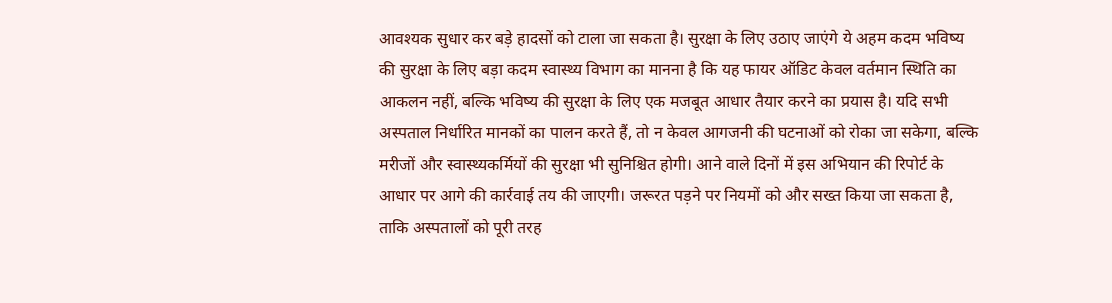आवश्यक सुधार कर बड़े हादसों को टाला जा सकता है। सुरक्षा के लिए उठाए जाएंगे ये अहम कदम भविष्य की सुरक्षा के लिए बड़ा कदम स्वास्थ्य विभाग का मानना है कि यह फायर ऑडिट केवल वर्तमान स्थिति का आकलन नहीं, बल्कि भविष्य की सुरक्षा के लिए एक मजबूत आधार तैयार करने का प्रयास है। यदि सभी अस्पताल निर्धारित मानकों का पालन करते हैं, तो न केवल आगजनी की घटनाओं को रोका जा सकेगा, बल्कि मरीजों और स्वास्थ्यकर्मियों की सुरक्षा भी सुनिश्चित होगी। आने वाले दिनों में इस अभियान की रिपोर्ट के आधार पर आगे की कार्रवाई तय की जाएगी। जरूरत पड़ने पर नियमों को और सख्त किया जा सकता है, ताकि अस्पतालों को पूरी तरह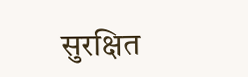सुरक्षित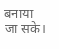बनाया जा सके।